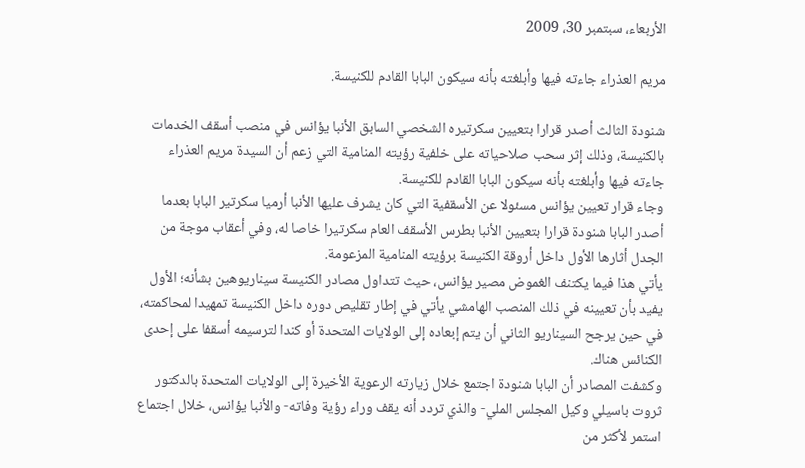الأربعاء، سبتمبر 30، 2009

مريم العذراء جاءته فيها وأبلغته بأنه سيكون البابا القادم للكنيسة.

شنودة الثالث أصدر قرارا بتعيين سكرتيره الشخصي السابق الأنبا يؤانس في منصب أسقف الخدمات بالكنيسة، وذلك إثر سحب صلاحياته على خلفية رؤيته المنامية التي زعم أن السيدة مريم العذراء جاءته فيها وأبلغته بأنه سيكون البابا القادم للكنيسة.
وجاء قرار تعيين يؤانس مسئولا عن الأسقفية التي كان يشرف عليها الأنبا أرميا سكرتير البابا بعدما أصدر البابا شنودة قرارا بتعيين الأنبا بطرس الأسقف العام سكرتيرا خاصا له، وفي أعقاب موجة من الجدل أثارها الأول داخل أروقة الكنيسة برؤيته المنامية المزعومة.
يأتي هذا فيما يكتنف الغموض مصير يؤانس، حيث تتداول مصادر الكنيسة سيناريوهين بشأنه؛ الأول يفيد بأن تعيينه في ذلك المنصب الهامشي يأتي في إطار تقليص دوره داخل الكنيسة تمهيدا لمحاكمته، في حين يرجح السيناريو الثاني أن يتم إبعاده إلى الولايات المتحدة أو كندا لترسيمه أسقفا على إحدى الكنائس هناك.
وكشفت المصادر أن البابا شنودة اجتمع خلال زيارته الرعوية الأخيرة إلى الولايات المتحدة بالدكتور ثروت باسيلي وكيل المجلس الملي- والذي تردد أنه يقف وراء رؤية وفاته- والأنبا يؤانس، خلال اجتماع استمر لأكثر من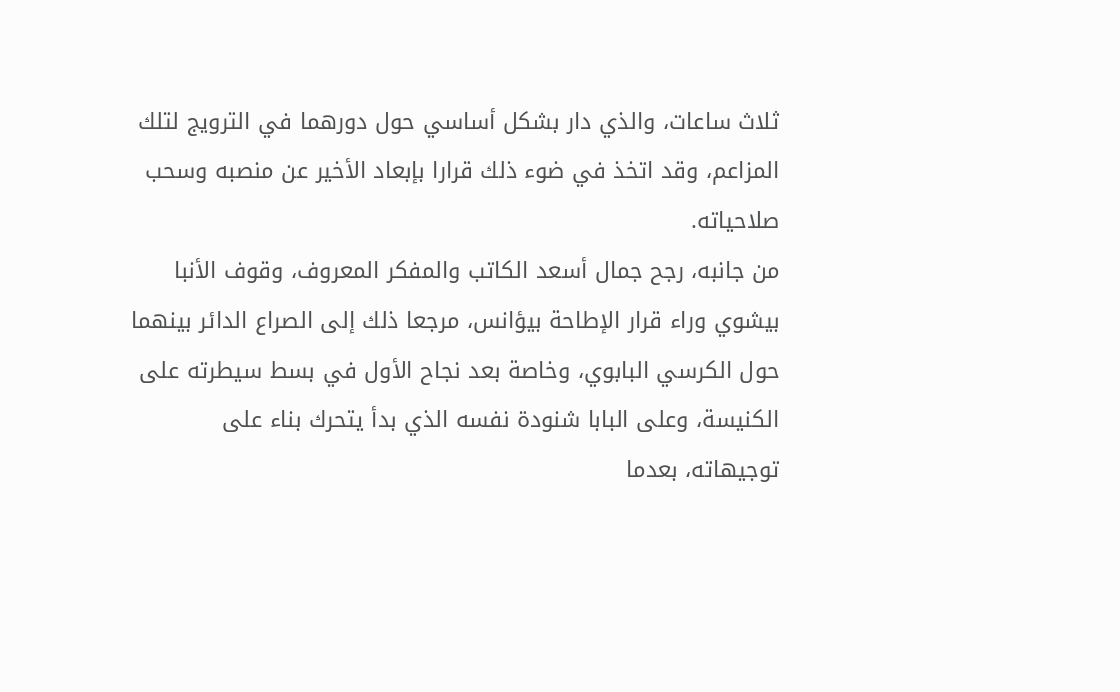ثلاث ساعات، والذي دار بشكل أساسي حول دورهما في الترويج لتلك المزاعم، وقد اتخذ في ضوء ذلك قرارا بإبعاد الأخير عن منصبه وسحب صلاحياته.
من جانبه، رجح جمال أسعد الكاتب والمفكر المعروف، وقوف الأنبا بيشوي وراء قرار الإطاحة بيؤانس، مرجعا ذلك إلى الصراع الدائر بينهما حول الكرسي البابوي، وخاصة بعد نجاح الأول في بسط سيطرته على الكنيسة، وعلى البابا شنودة نفسه الذي بدأ يتحرك بناء على توجيهاته، بعدما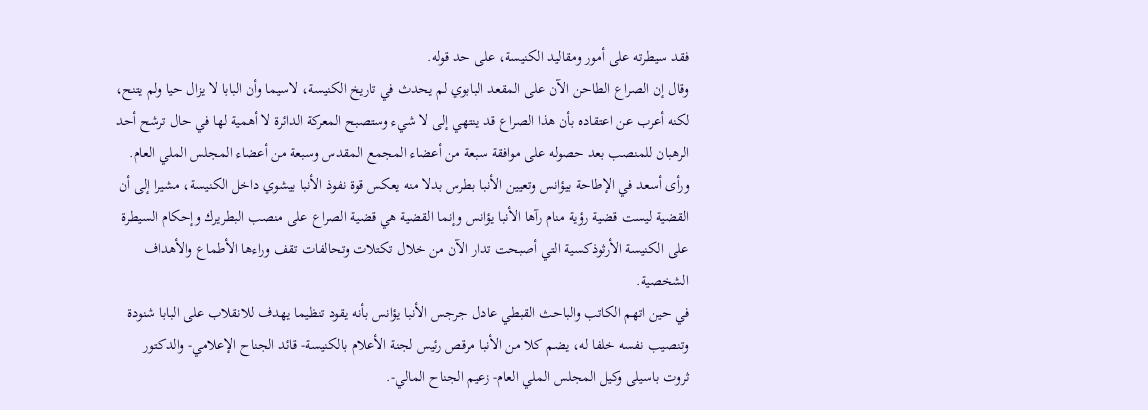فقد سيطرته على أمور ومقاليد الكنيسة، على حد قوله.
وقال إن الصراع الطاحن الآن على المقعد البابوي لم يحدث في تاريخ الكنيسة، لاسيما وأن البابا لا يزال حيا ولم يتنح، لكنه أعرب عن اعتقاده بأن هذا الصراع قد ينتهي إلى لا شيء وستصبح المعركة الدائرة لا أهمية لها في حال ترشح أحد الرهبان للمنصب بعد حصوله على موافقة سبعة من أعضاء المجمع المقدس وسبعة من أعضاء المجلس الملي العام.
ورأى أسعد في الإطاحة بيؤانس وتعيين الأنبا بطرس بدلا منه يعكس قوة نفوذ الأنبا بيشوي داخل الكنيسة، مشيرا إلى أن القضية ليست قضية رؤية منام رآها الأنبا يؤانس وإنما القضية هي قضية الصراع على منصب البطريرك وإحكام السيطرة على الكنيسة الأرثوذكسية التي أصبحت تدار الآن من خلال تكتلات وتحالفات تقف وراءها الأطماع والأهداف الشخصية.
في حين اتهم الكاتب والباحث القبطي عادل جرجس الأنبا يؤانس بأنه يقود تنظيما يهدف للانقلاب على البابا شنودة وتنصيب نفسه خلفا له، يضم كلا من الأنبا مرقص رئيس لجنة الأعلام بالكنيسة- قائد الجناح الإعلامي- والدكتور ثروت باسيلى وكيل المجلس الملي العام- زعيم الجناح المالي-.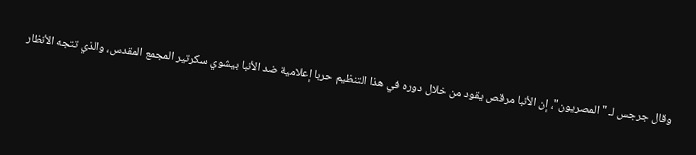وقال جرجس لـ "المصريون"، إن الأنبا مرقص يقود من خلال دوره في هذا التنظيم حربا إعلامية ضد الأنبا بيشوي سكرتير المجمع المقدس، والذي تتجه الأنظار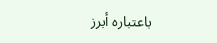باعتباره أبرز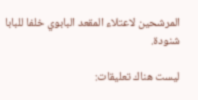المرشحين لاعتلاء المقعد البابوي خلفا للبابا شنودة.

ليست هناك تعليقات: